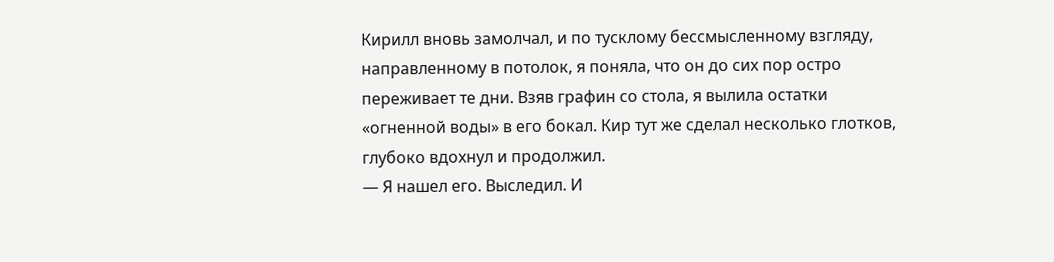Кирилл вновь замолчал, и по тусклому бессмысленному взгляду, направленному в потолок, я поняла, что он до сих пор остро переживает те дни. Взяв графин со стола, я вылила остатки «огненной воды» в его бокал. Кир тут же сделал несколько глотков, глубоко вдохнул и продолжил.
— Я нашел его. Выследил. И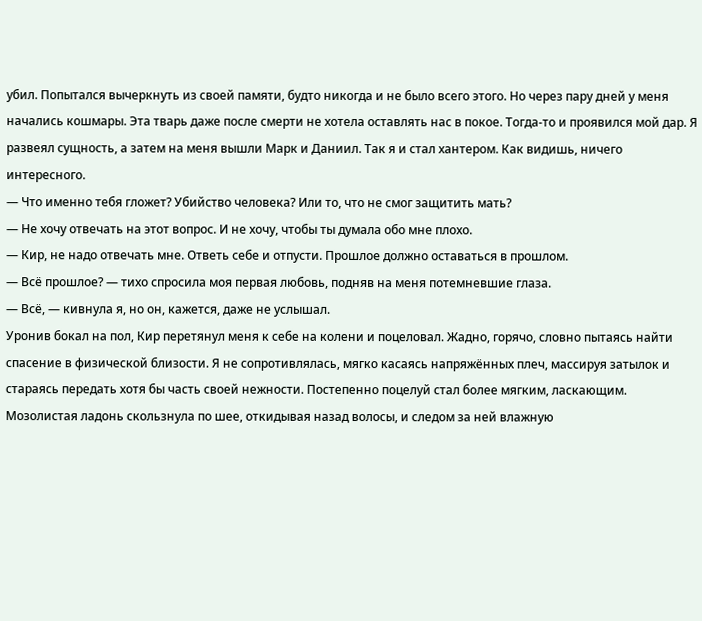убил. Попытался вычеркнуть из своей памяти, будто никогда и не было всего этого. Но через пару дней у меня начались кошмары. Эта тварь даже после смерти не хотела оставлять нас в покое. Тогда-то и проявился мой дар. Я развеял сущность, а затем на меня вышли Марк и Даниил. Так я и стал хантером. Как видишь, ничего интересного.
— Что именно тебя гложет? Убийство человека? Или то, что не смог защитить мать?
— Не хочу отвечать на этот вопрос. И не хочу, чтобы ты думала обо мне плохо.
— Кир, не надо отвечать мне. Ответь себе и отпусти. Прошлое должно оставаться в прошлом.
— Всё прошлое? — тихо спросила моя первая любовь, подняв на меня потемневшие глаза.
— Всё, — кивнула я, но он, кажется, даже не услышал.
Уронив бокал на пол, Кир перетянул меня к себе на колени и поцеловал. Жадно, горячо, словно пытаясь найти спасение в физической близости. Я не сопротивлялась, мягко касаясь напряжённых плеч, массируя затылок и стараясь передать хотя бы часть своей нежности. Постепенно поцелуй стал более мягким, ласкающим. Мозолистая ладонь скользнула по шее, откидывая назад волосы, и следом за ней влажную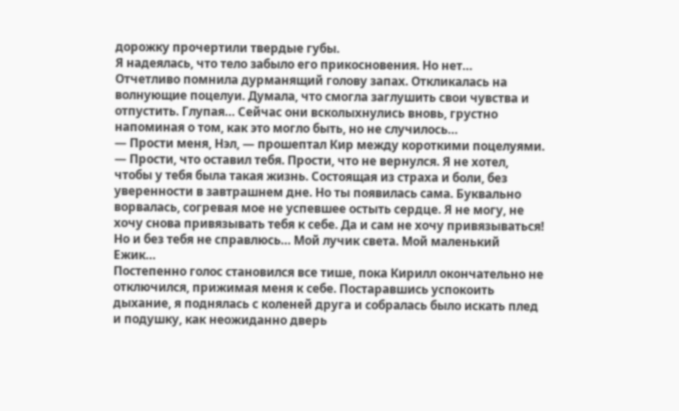дорожку прочертили твердые губы.
Я надеялась, что тело забыло его прикосновения. Но нет…
Отчетливо помнила дурманящий голову запах. Откликалась на волнующие поцелуи. Думала, что смогла заглушить свои чувства и отпустить. Глупая… Сейчас они всколыхнулись вновь, грустно напоминая о том, как это могло быть, но не случилось…
— Прости меня, Нэл, — прошептал Кир между короткими поцелуями. — Прости, что оставил тебя. Прости, что не вернулся. Я не хотел, чтобы у тебя была такая жизнь. Состоящая из страха и боли, без уверенности в завтрашнем дне. Но ты появилась сама. Буквально ворвалась, согревая мое не успевшее остыть сердце. Я не могу, не хочу снова привязывать тебя к себе. Да и сам не хочу привязываться! Но и без тебя не справлюсь… Мой лучик света. Мой маленький Ежик…
Постепенно голос становился все тише, пока Кирилл окончательно не отключился, прижимая меня к себе. Постаравшись успокоить дыхание, я поднялась с коленей друга и собралась было искать плед и подушку, как неожиданно дверь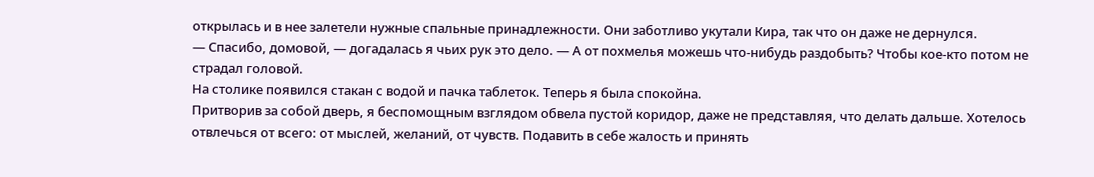открылась и в нее залетели нужные спальные принадлежности. Они заботливо укутали Кира, так что он даже не дернулся.
— Спасибо, домовой, — догадалась я чьих рук это дело. — А от похмелья можешь что-нибудь раздобыть? Чтобы кое-кто потом не страдал головой.
На столике появился стакан с водой и пачка таблеток. Теперь я была спокойна.
Притворив за собой дверь, я беспомощным взглядом обвела пустой коридор, даже не представляя, что делать дальше. Хотелось отвлечься от всего: от мыслей, желаний, от чувств. Подавить в себе жалость и принять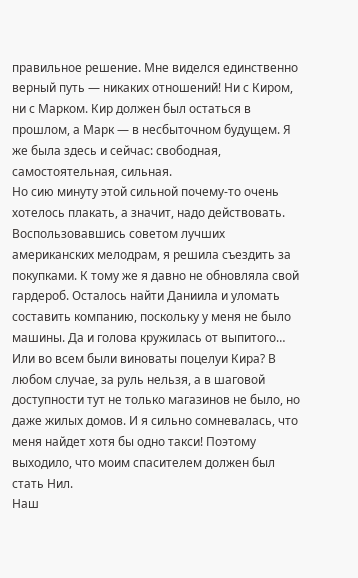правильное решение. Мне виделся единственно верный путь — никаких отношений! Ни с Киром, ни с Марком. Кир должен был остаться в прошлом, а Марк — в несбыточном будущем. Я же была здесь и сейчас: свободная, самостоятельная, сильная.
Но сию минуту этой сильной почему-то очень хотелось плакать, а значит, надо действовать. Воспользовавшись советом лучших американских мелодрам, я решила съездить за покупками. К тому же я давно не обновляла свой гардероб. Осталось найти Даниила и уломать составить компанию, поскольку у меня не было машины. Да и голова кружилась от выпитого… Или во всем были виноваты поцелуи Кира? В любом случае, за руль нельзя, а в шаговой доступности тут не только магазинов не было, но даже жилых домов. И я сильно сомневалась, что меня найдет хотя бы одно такси! Поэтому выходило, что моим спасителем должен был стать Нил.
Наш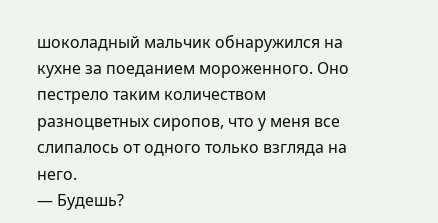шоколадный мальчик обнаружился на кухне за поеданием мороженного. Оно пестрело таким количеством разноцветных сиропов, что у меня все слипалось от одного только взгляда на него.
— Будешь?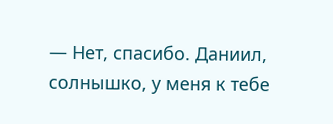— Нет, спасибо. Даниил, солнышко, у меня к тебе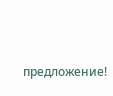предложение!